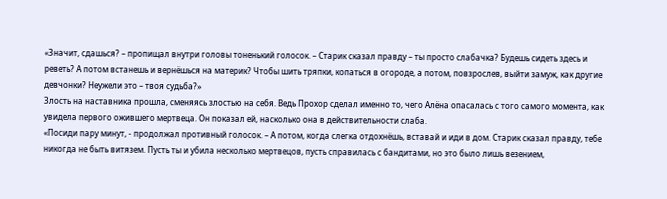«Значит, сдашься? – пропищал внутри головы тоненький голосок. – Старик сказал правду – ты просто слабачка? Будешь сидеть здесь и реветь? А потом встанешь и вернёшься на материк? Чтобы шить тряпки, копаться в огороде, а потом, повзрослев, выйти замуж, как другие девчонки? Неужели это – твоя судьба?»
Злость на наставника прошла, сменяясь злостью на себя. Ведь Прохор сделал именно то, чего Алёна опасалась с того самого момента, как увидела первого ожившего мертвеца. Он показал ей, насколько она в действительности слаба.
«Посиди пару минут, - продолжал противный голосок. – А потом, когда слегка отдохнёшь, вставай и иди в дом. Старик сказал правду, тебе никогда не быть витязем. Пусть ты и убила несколько мертвецов, пусть справилась с бандитами, но это было лишь везением,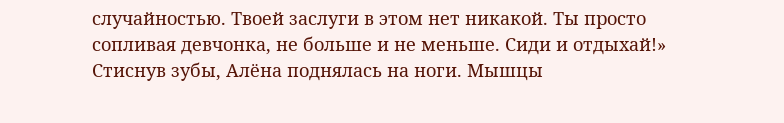случайностью. Твоей заслуги в этом нет никакой. Ты просто сопливая девчонка, не больше и не меньше. Сиди и отдыхай!»
Стиснув зубы, Алёна поднялась на ноги. Мышцы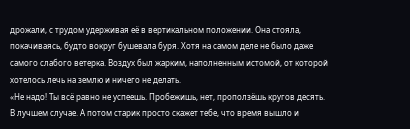дрожали, с трудом удерживая её в вертикальном положении. Она стояла, покачиваясь, будто вокруг бушевала буря. Хотя на самом деле не было даже самого слабого ветерка. Воздух был жарким, наполненным истомой, от которой хотелось лечь на землю и ничего не делать.
«Не надо! Ты всё равно не успеешь. Пробежишь, нет, проползёшь кругов десять. В лучшем случае. А потом старик просто скажет тебе, что время вышло и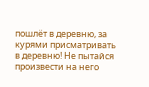пошлёт в деревню, за курями присматривать в деревню! Не пытайся произвести на него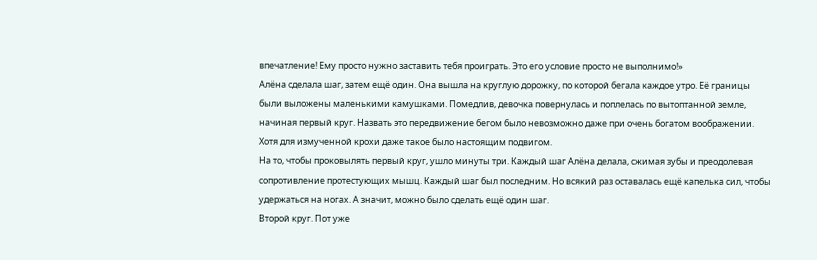впечатление! Ему просто нужно заставить тебя проиграть. Это его условие просто не выполнимо!»
Алёна сделала шаг, затем ещё один. Она вышла на круглую дорожку, по которой бегала каждое утро. Её границы были выложены маленькими камушками. Помедлив, девочка повернулась и поплелась по вытоптанной земле, начиная первый круг. Назвать это передвижение бегом было невозможно даже при очень богатом воображении. Хотя для измученной крохи даже такое было настоящим подвигом.
На то, чтобы проковылять первый круг, ушло минуты три. Каждый шаг Алёна делала, сжимая зубы и преодолевая сопротивление протестующих мышц. Каждый шаг был последним. Но всякий раз оставалась ещё капелька сил, чтобы удержаться на ногах. А значит, можно было сделать ещё один шаг.
Второй круг. Пот уже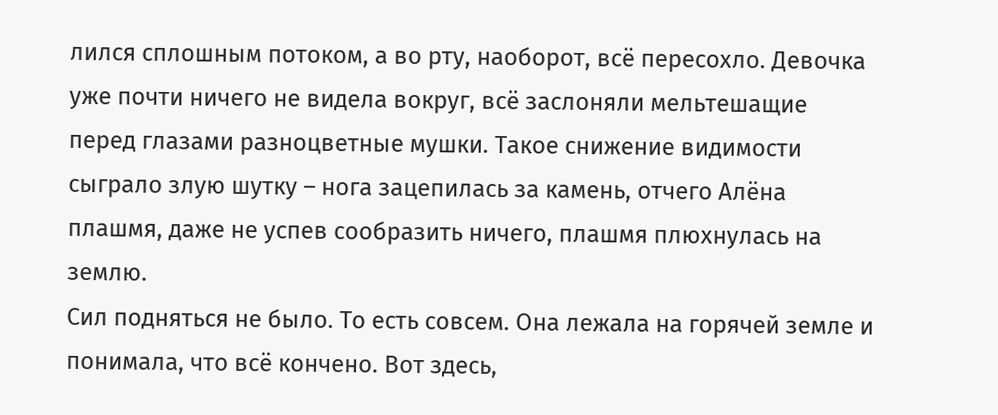лился сплошным потоком, а во рту, наоборот, всё пересохло. Девочка уже почти ничего не видела вокруг, всё заслоняли мельтешащие перед глазами разноцветные мушки. Такое снижение видимости сыграло злую шутку – нога зацепилась за камень, отчего Алёна плашмя, даже не успев сообразить ничего, плашмя плюхнулась на землю.
Сил подняться не было. То есть совсем. Она лежала на горячей земле и понимала, что всё кончено. Вот здесь,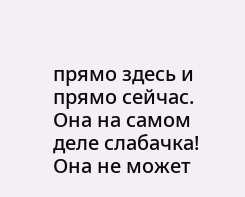прямо здесь и прямо сейчас. Она на самом деле слабачка! Она не может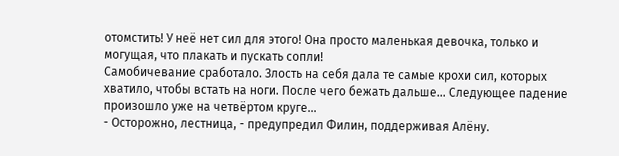отомстить! У неё нет сил для этого! Она просто маленькая девочка, только и могущая, что плакать и пускать сопли!
Самобичевание сработало. Злость на себя дала те самые крохи сил, которых хватило, чтобы встать на ноги. После чего бежать дальше… Следующее падение произошло уже на четвёртом круге…
- Осторожно, лестница, - предупредил Филин, поддерживая Алёну.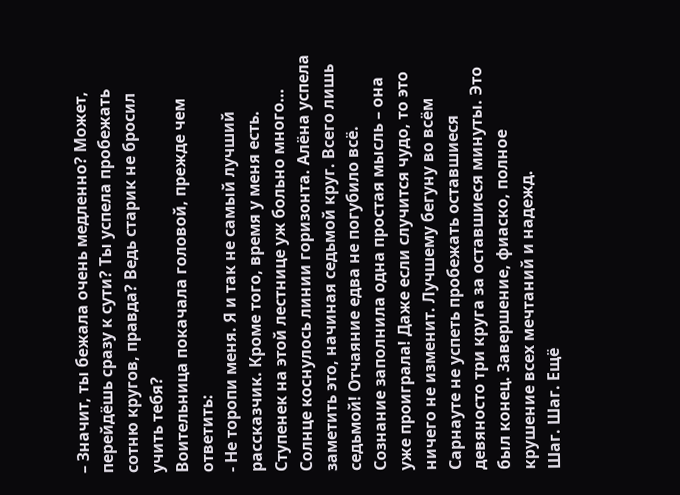– Значит, ты бежала очень медленно? Может, перейдёшь сразу к сути? Ты успела пробежать сотню кругов, правда? Ведь старик не бросил учить тебя?
Воительница покачала головой, прежде чем ответить:
- Не торопи меня. Я и так не самый лучший рассказчик. Кроме того, время у меня есть. Ступенек на этой лестнице уж больно много…
Солнце коснулось линии горизонта. Алёна успела заметить это, начиная седьмой круг. Всего лишь седьмой! Отчаяние едва не погубило всё. Сознание заполнила одна простая мысль – она уже проиграла! Даже если случится чудо, то это ничего не изменит. Лучшему бегуну во всём Сарнауте не успеть пробежать оставшиеся девяносто три круга за оставшиеся минуты. Это был конец. Завершение, фиаско, полное крушение всех мечтаний и надежд.
Шаг. Шаг. Ещё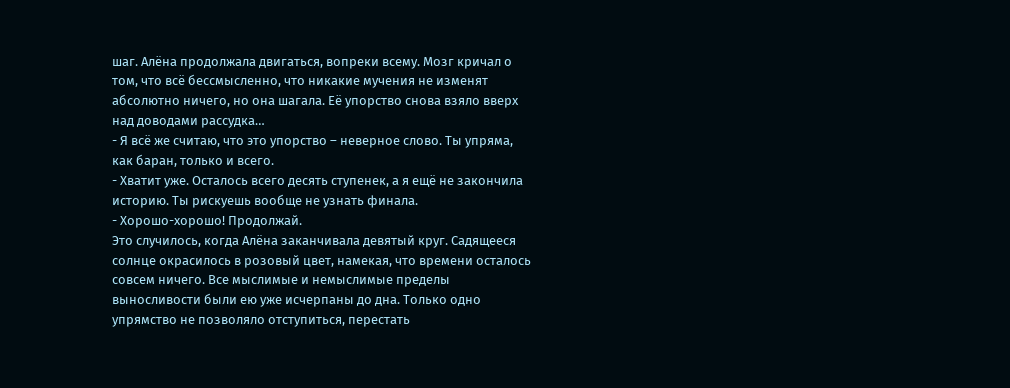шаг. Алёна продолжала двигаться, вопреки всему. Мозг кричал о том, что всё бессмысленно, что никакие мучения не изменят абсолютно ничего, но она шагала. Её упорство снова взяло вверх над доводами рассудка…
- Я всё же считаю, что это упорство – неверное слово. Ты упряма, как баран, только и всего.
- Хватит уже. Осталось всего десять ступенек, а я ещё не закончила историю. Ты рискуешь вообще не узнать финала.
- Хорошо-хорошо! Продолжай.
Это случилось, когда Алёна заканчивала девятый круг. Садящееся солнце окрасилось в розовый цвет, намекая, что времени осталось совсем ничего. Все мыслимые и немыслимые пределы выносливости были ею уже исчерпаны до дна. Только одно упрямство не позволяло отступиться, перестать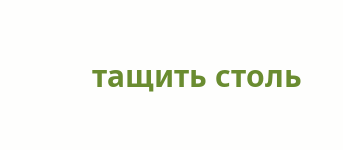тащить столь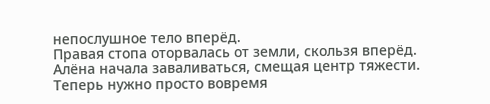непослушное тело вперёд.
Правая стопа оторвалась от земли, скользя вперёд. Алёна начала заваливаться, смещая центр тяжести. Теперь нужно просто вовремя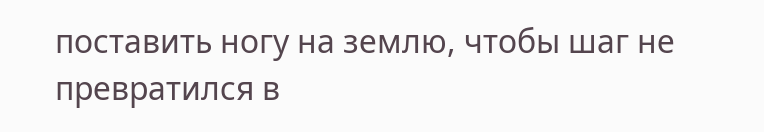поставить ногу на землю, чтобы шаг не превратился в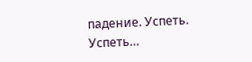падение. Успеть. Успеть…